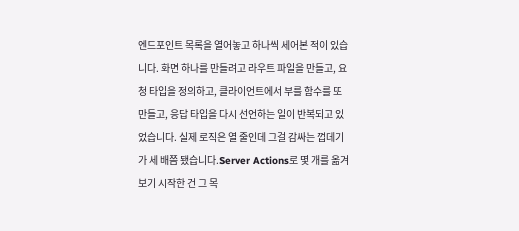엔드포인트 목록을 열어놓고 하나씩 세어본 적이 있습니다. 화면 하나를 만들려고 라우트 파일을 만들고, 요청 타입을 정의하고, 클라이언트에서 부를 함수를 또 만들고, 응답 타입을 다시 선언하는 일이 반복되고 있었습니다. 실제 로직은 열 줄인데 그걸 감싸는 껍데기가 세 배쯤 됐습니다.Server Actions로 몇 개를 옮겨보기 시작한 건 그 목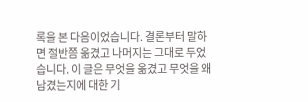록을 본 다음이었습니다. 결론부터 말하면 절반쯤 옮겼고 나머지는 그대로 두었습니다. 이 글은 무엇을 옮겼고 무엇을 왜 남겼는지에 대한 기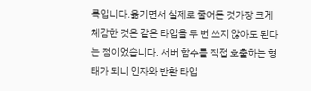록입니다.옮기면서 실제로 줄어든 것가장 크게 체감한 것은 같은 타입을 두 번 쓰지 않아도 된다는 점이었습니다. 서버 함수를 직접 호출하는 형태가 되니 인자와 반환 타입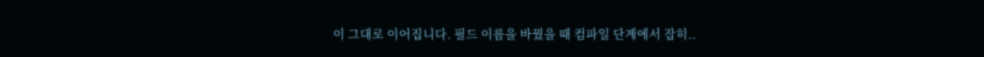이 그대로 이어집니다. 필드 이름을 바꿨을 때 컴파일 단계에서 잡히..